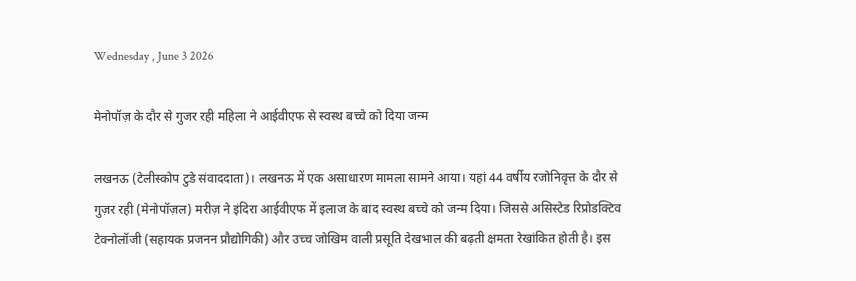Wednesday , June 3 2026

मेनोपॉज़ के दौर से गुजर रही महिला ने आईवीएफ से स्वस्थ बच्चे को दिया जन्म

लखनऊ (टेलीस्कोप टुडे संवाददाता)। लखनऊ में एक असाधारण मामला सामने आया। यहां 44 वर्षीय रजोनिवृत्त के दौर से गुज़र रही (मेनोपॉज़ल) मरीज़ ने इंदिरा आईवीएफ में इलाज के बाद स्वस्थ बच्चे को जन्म दिया। जिससे असिस्टेड रिप्रोडक्टिव टेक्नोलॉजी (सहायक प्रजनन प्रौद्योगिकी) और उच्च जोखिम वाली प्रसूति देखभाल की बढ़ती क्षमता रेखांकित होती है। इस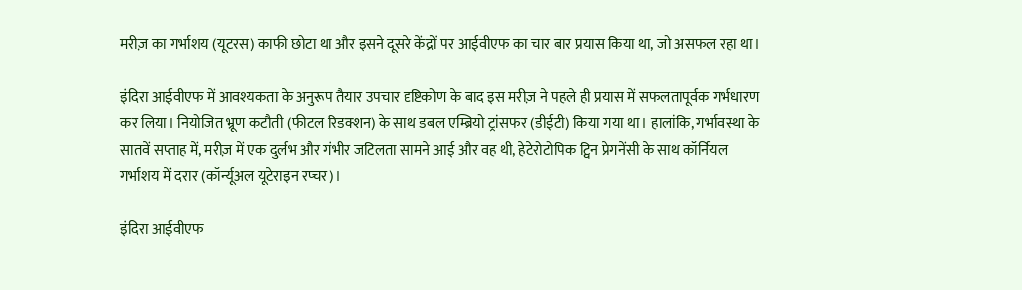मरीज़ का गर्भाशय (यूटरस) काफी छोटा था और इसने दूसरे केंद्रों पर आईवीएफ का चार बार प्रयास किया था, जो असफल रहा था।

इंदिरा आईवीएफ में आवश्यकता के अनुरूप तैयार उपचार दृष्टिकोण के बाद इस मरीज़ ने पहले ही प्रयास में सफलतापूर्वक गर्भधारण कर लिया। नियोजित भ्रूण कटौती (फीटल रिडक्शन) के साथ डबल एम्ब्रियो ट्रांसफर (डीईटी) किया गया था। हालांकि, गर्भावस्था के सातवें सप्ताह में, मरीज़ में एक दुर्लभ और गंभीर जटिलता सामने आई और वह थी, हेटेरोटोपिक ट्विन प्रेगनेंसी के साथ कॉर्नियल गर्भाशय में दरार (कॉर्न्यूअल यूटेराइन रप्चर)।

इंदिरा आईवीएफ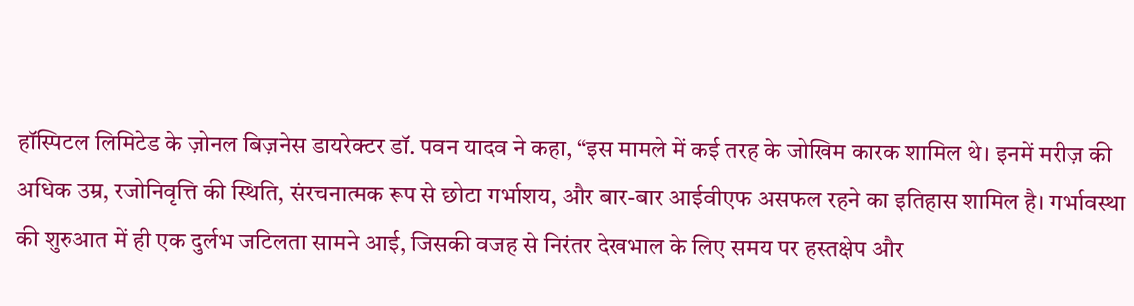हॉस्पिटल लिमिटेड के ज़ोनल बिज़नेस डायरेक्टर डॉ. पवन यादव ने कहा, “इस मामले में कई तरह के जोखिम कारक शामिल थे। इनमें मरीज़ की अधिक उम्र, रजोनिवृत्ति की स्थिति, संरचनात्मक रूप से छोटा गर्भाशय, और बार-बार आईवीएफ असफल रहने का इतिहास शामिल है। गर्भावस्था की शुरुआत में ही एक दुर्लभ जटिलता सामने आई, जिसकी वजह से निरंतर देखभाल के लिए समय पर हस्तक्षेप और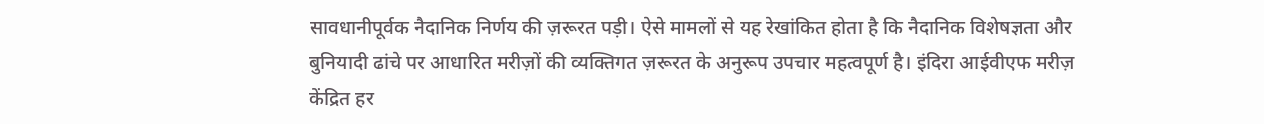सावधानीपूर्वक नैदानिक निर्णय की ज़रूरत पड़ी। ऐसे मामलों से यह रेखांकित होता है कि नैदानिक विशेषज्ञता और बुनियादी ढांचे पर आधारित मरीज़ों की व्यक्तिगत ज़रूरत के अनुरूप उपचार महत्वपूर्ण है। इंदिरा आईवीएफ मरीज़ केंद्रित हर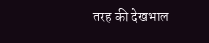तरह की देखभाल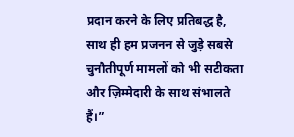प्रदान करने के लिए प्रतिबद्ध है, साथ ही हम प्रजनन से जुड़े सबसे चुनौतीपूर्ण मामलों को भी सटीकता और ज़िम्मेदारी के साथ संभालते हैं।”